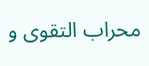محراب التقوى و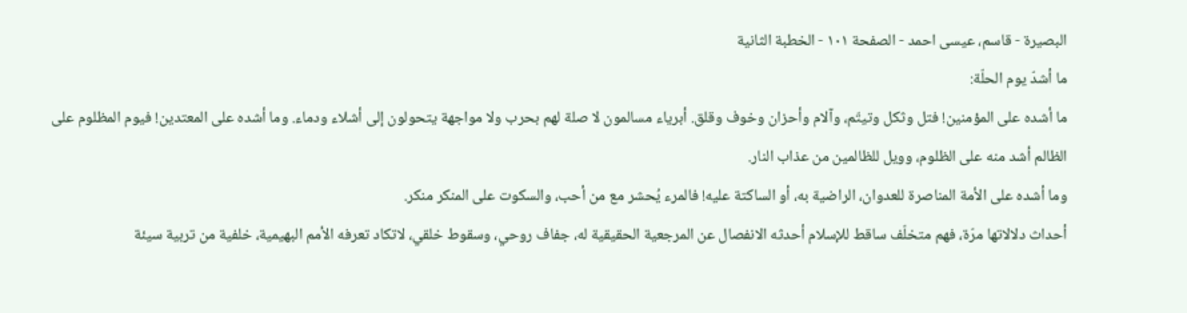البصيرة - قاسم، عيسى احمد - الصفحة ١٠١ - الخطبة الثانية
ما أشدّ يوم الحلّة:
ما أشده على المؤمنين! فتل وثكل وتيتّم، وآلام وأحزان وخوف وقلق. أبرياء مسالمون لا صلة لهم بحرب ولا مواجهة يتحولون إلى أشلاء ودماء. وما أشده على المعتدين! فيوم المظلوم على الظالم أشد منه على الظلوم، وويل للظالمين من عذاب النار.
وما أشده على الأمة المناصرة للعدوان، الراضية به، أو الساكتة عليه! فالمرء يُحشر مع من أحب، والسكوت على المنكر منكر.
أحداث دلالاتها مرّة، فهم متخلّف ساقط للإسلام أحدثه الانفصال عن المرجعية الحقيقية له، جفاف روحي، وسقوط خلقي، لاتكاد تعرفه الأمم البهيمية، خلفية من تربية سيئة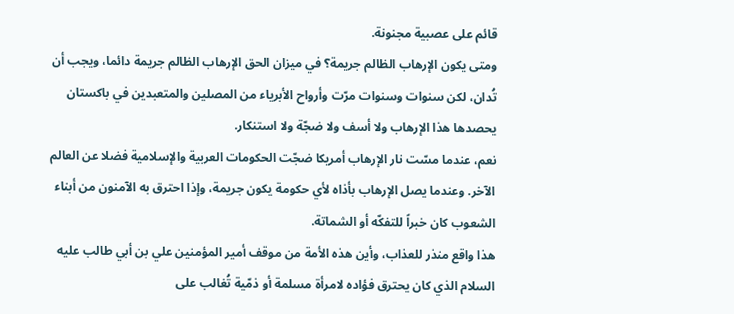قائم على عصبية مجنونة.
ومتى يكون الإرهاب الظالم جريمة؟ في ميزان الحق الإرهاب الظالم جريمة دائما، ويجب أن تُدان، لكن سنوات وسنوات مرّت وأرواح الأبرياء من المصلين والمتعبدين في باكستان يحصدها هذا الإرهاب ولا أسف ولا ضجّة ولا استنكار.
نعم، عندما مسّت نار الإرهاب أمريكا ضجّت الحكومات العربية والإسلامية فضلا عن العالم الآخر. وعندما يصل الإرهاب بأذاه لأي حكومة يكون جريمة، وإذا احترق به الآمنون من أبناء الشعوب كان خبراً للتفكّه أو الشماتة.
هذا واقع منذر للعذاب، وأين هذه الأمة من موقف أمير المؤمنين علي بن أبي طالب عليه السلام الذي كان يحترق فؤاده لامرأة مسلمة أو ذمّية تُغالب على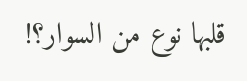قلبها نوع من السوار؟!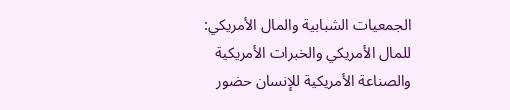الجمعيات الشبابية والمال الأمريكي:
للمال الأمريكي والخبرات الأمريكية والصناعة الأمريكية للإنسان حضور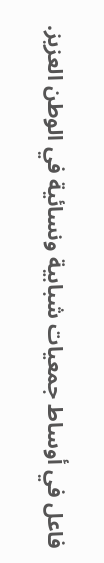فاعل في أوساط جمعيات شبابية ونسائية في الوطن العزيز.